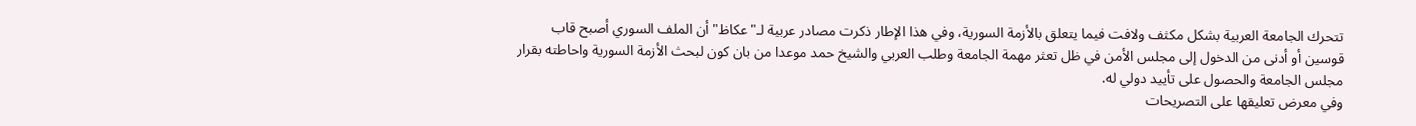تتحرك الجامعة العربية بشكل مكثف ولافت فيما يتعلق بالأزمة السورية، وفي هذا الإطار ذكرت مصادر عربية لـ"عكاظ" أن الملف السوري أصبح قاب قوسين أو أدنى من الدخول إلى مجلس الأمن في ظل تعثر مهمة الجامعة وطلب العربي والشيخ حمد موعدا من بان كون لبحث الأزمة السورية واحاطته بقرار مجلس الجامعة والحصول على تأييد دولي له.
وفي معرض تعليقها على التصريحات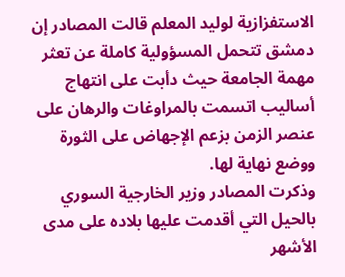الاستفزازية لوليد المعلم قالت المصادر إن دمشق تتحمل المسؤولية كاملة عن تعثر مهمة الجامعة حيث دأبت على انتهاج أساليب اتسمت بالمراوغات والرهان على عنصر الزمن بزعم الإجهاض على الثورة ووضع نهاية لها.
وذكرت المصادر وزير الخارجية السوري بالحيل التي أقدمت عليها بلاده على مدى الأشهر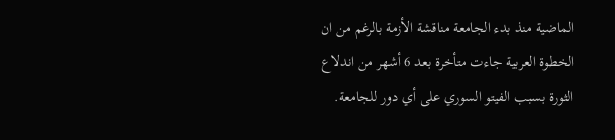الماضية منذ بدء الجامعة مناقشة الأزمة بالرغم من ان الخطوة العربية جاءت متأخرة بعد 6 أشهر من اندلاع الثورة بسبب الفيتو السوري على أي دور للجامعة.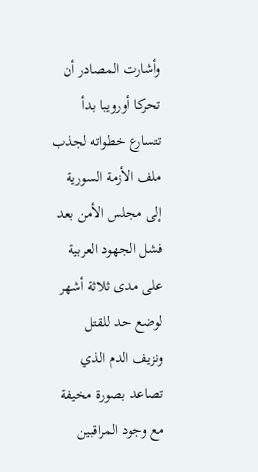وأشارت المصادر أن تحركا أورويبا بدأ تتسارع خطواته لجذب ملف الأزمة السورية إلى مجلس الأمن بعد فشل الجهود العربية على مدى ثلاثة أشهر لوضع حد للقتل ونزيف الدم الذي تصاعد بصورة مخيفة مع وجود المراقبين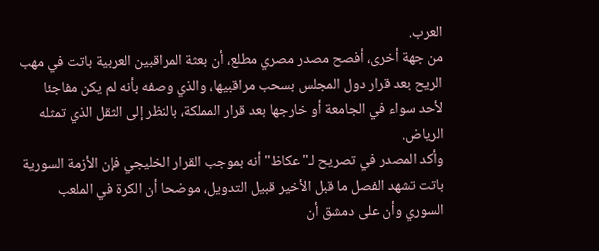العرب.
من جهة أخرى، أفصح مصدر مصري مطلع، أن بعثة المراقبين العربية باتت في مهب الريح بعد قرار دول المجلس بسحب مراقبيها، والذي وصفه بأنه لم يكن مفاجئا لأحد سواء في الجامعة أو خارجها بعد قرار المملكة، بالنظر إلى الثقل الذي تمثله الرياض.
وأكد المصدر في تصريح لـ"عكاظ" أنه بموجب القرار الخليجي فإن الأزمة السورية باتت تشهد الفصل ما قبل الأخير قبيل التدويل، موضحا أن الكرة في الملعب السوري وأن على دمشق أن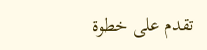تقدم على خطوة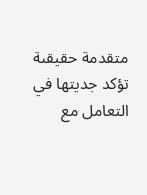متقدمة حقيقىة تؤكد جديتها في التعامل مع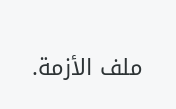ملف الأزمة.